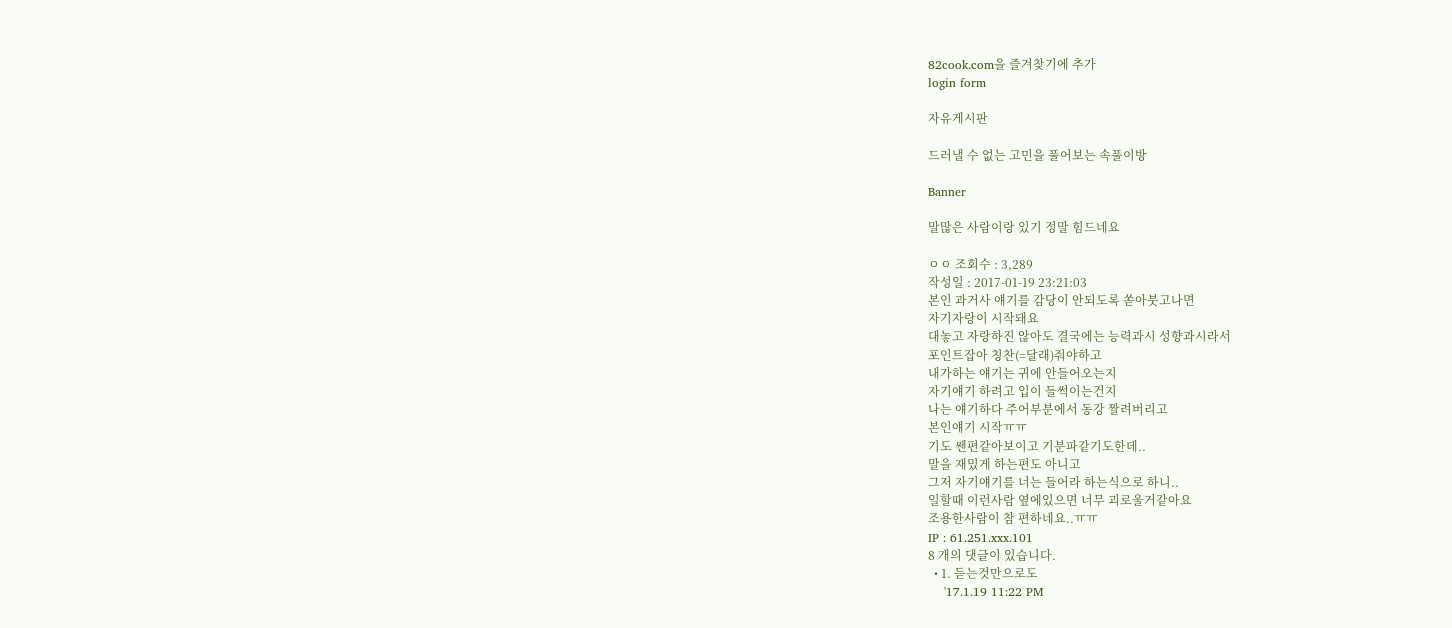82cook.com을 즐겨찾기에 추가
login form

자유게시판

드러낼 수 없는 고민을 풀어보는 속풀이방

Banner

말많은 사람이랑 있기 정말 힘드네요

ㅇㅇ 조회수 : 3,289
작성일 : 2017-01-19 23:21:03
본인 과거사 얘기를 감당이 안되도록 쏟아붓고나면
자기자랑이 시작돼요
대놓고 자랑하진 않아도 결국에는 능력과시 성향과시라서
포인트잡아 칭찬(=달래)줘야하고
내가하는 얘기는 귀에 안들어오는지
자기얘기 하려고 입이 들썩이는건지
나는 얘기하다 주어부분에서 동강 짤려버리고
본인얘기 시작ㅠㅠ
기도 쎈편같아보이고 기분파같기도한데..
말을 재밌게 하는편도 아니고
그저 자기얘기를 너는 들어라 하는식으로 하니..
일할때 이런사람 옆에있으면 너무 괴로울거같아요
조용한사람이 참 편하네요..ㅠㅠ
IP : 61.251.xxx.101
8 개의 댓글이 있습니다.
  • 1. 듣는것만으로도
    '17.1.19 11:22 PM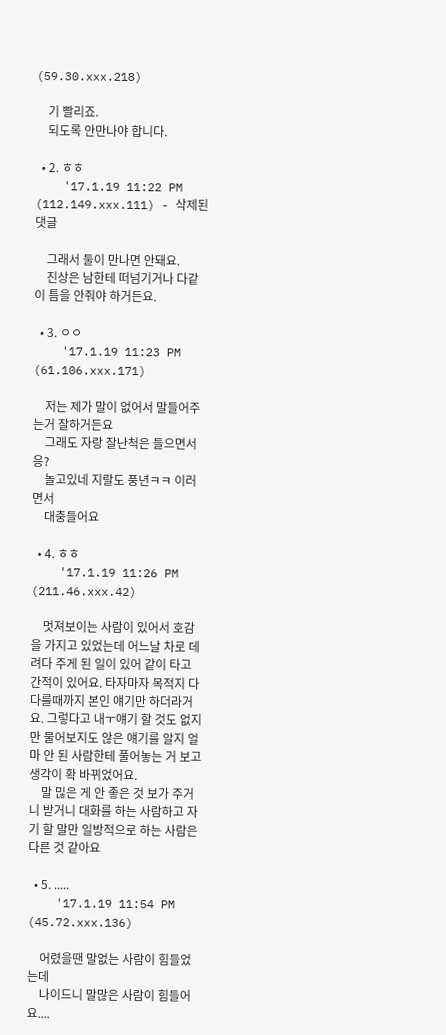(59.30.xxx.218)

    기 빨리죠.
    되도록 안만나야 합니다.

  • 2. ㅎㅎ
    '17.1.19 11:22 PM (112.149.xxx.111) - 삭제된댓글

    그래서 둘이 만나면 안돼요.
    진상은 남한테 떠넘기거나 다같이 틈을 안줘야 하거든요.

  • 3. ㅇㅇ
    '17.1.19 11:23 PM (61.106.xxx.171)

    저는 제가 말이 없어서 말들어주는거 잘하거든요
    그래도 자랑 잘난척은 들으면서 응?
    놀고있네 지랄도 풍년ㅋㅋ 이러면서
    대충들어요

  • 4. ㅎㅎ
    '17.1.19 11:26 PM (211.46.xxx.42)

    멋져보이는 사람이 있어서 호감을 가지고 있었는데 어느날 차로 데려다 주게 된 일이 있어 같이 타고 간적이 있어요. 타자마자 목적지 다다를때까지 본인 얘기만 하더라거요. 그렇다고 내ㅜ얘기 할 것도 없지만 물어보지도 않은 얘기를 알지 얼마 안 된 사람한테 풀어놓는 거 보고 생각이 확 바뀌었어요.
    말 믾은 게 안 좋은 것 보가 주거니 받거니 대화를 하는 사람하고 자기 할 말만 일방적으로 하는 사람은 다른 것 같아요

  • 5. .....
    '17.1.19 11:54 PM (45.72.xxx.136)

    어렸을땐 말없는 사람이 힘들었는데
    나이드니 말많은 사람이 힘들어요....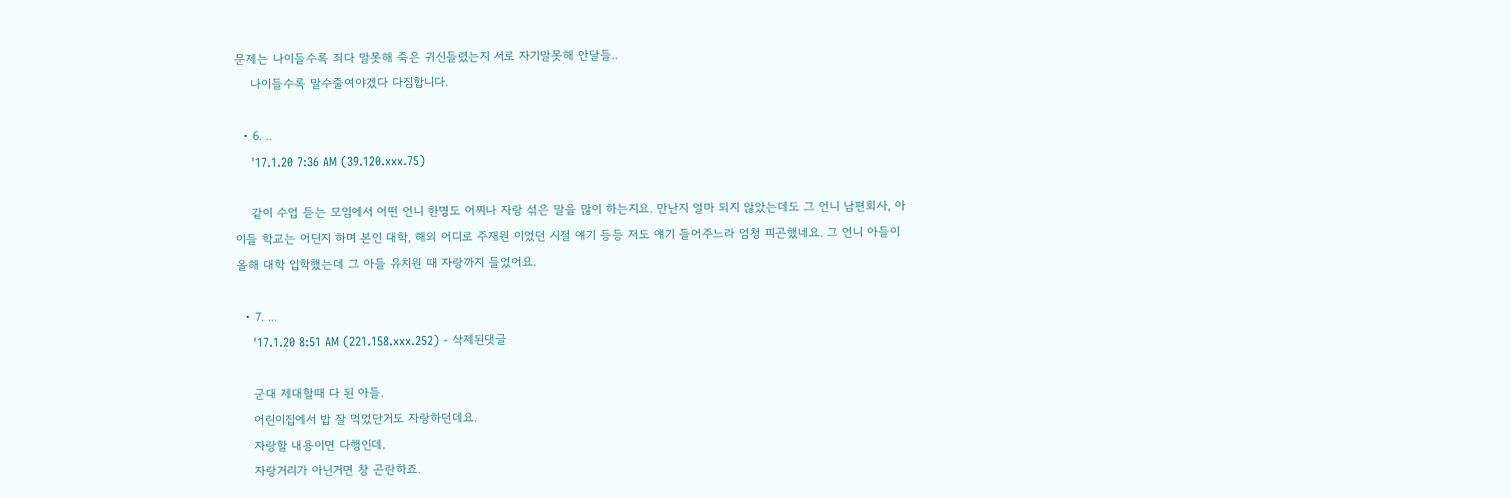문제는 나이들수록 죄다 말못해 죽은 귀신들렸는지 서로 자기말못해 안달들..
    나이들수록 말수줄여야겠다 다짐합니다.

  • 6. ..
    '17.1.20 7:36 AM (39.120.xxx.75)

    같이 수업 듣는 모임에서 어떤 언니 한명도 어찌나 자랑 섞은 말을 많이 하는지요. 만난지 얼마 되지 않았는데도 그 언니 남편회사, 아이들 학교는 어딘지 하며 본인 대학, 해외 어디로 주재원 이었던 시절 얘기 등등 저도 얘기 들어주느라 엄청 피곤했네요. 그 언니 아들이 올해 대학 입학했는데 그 아들 유치원 때 자랑까지 들었어요.

  • 7. ...
    '17.1.20 8:51 AM (221.158.xxx.252) - 삭제된댓글

    군대 제대할때 다 된 아들.
    어린이집에서 밥 잘 먹었단거도 자랑하던데요.
    자랑할 내용이면 다행인데.
    자랑거리가 아닌거면 창 곤란하죠.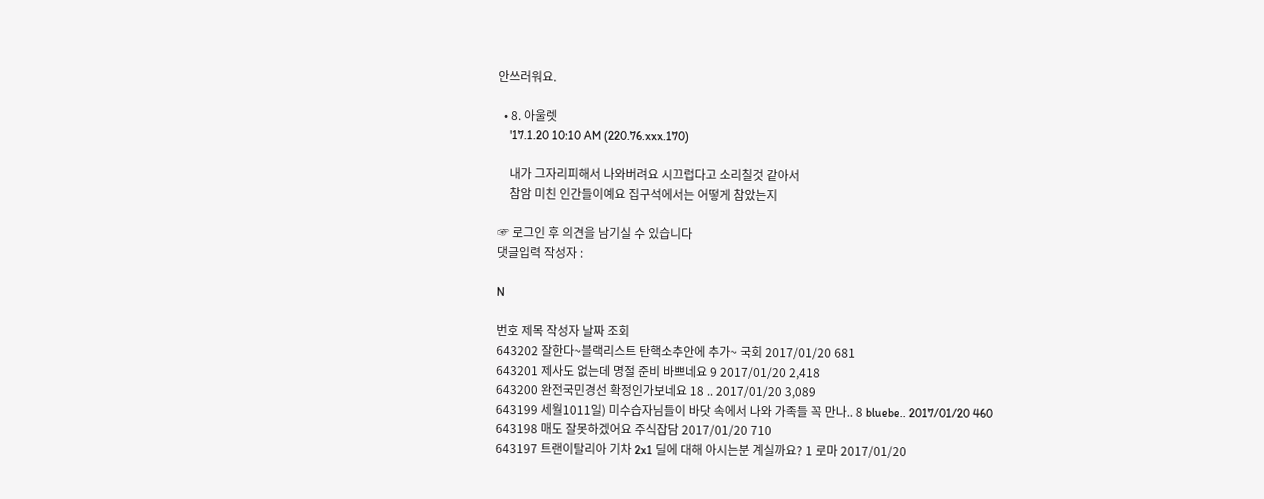안쓰러워요.

  • 8. 아울렛
    '17.1.20 10:10 AM (220.76.xxx.170)

    내가 그자리피해서 나와버려요 시끄럽다고 소리칠것 같아서
    참암 미친 인간들이예요 집구석에서는 어떻게 참았는지

☞ 로그인 후 의견을 남기실 수 있습니다
댓글입력 작성자 :

N

번호 제목 작성자 날짜 조회
643202 잘한다~블랙리스트 탄핵소추안에 추가~ 국회 2017/01/20 681
643201 제사도 없는데 명절 준비 바쁘네요 9 2017/01/20 2,418
643200 완전국민경선 확정인가보네요 18 .. 2017/01/20 3,089
643199 세월1011일) 미수습자님들이 바닷 속에서 나와 가족들 꼭 만나.. 8 bluebe.. 2017/01/20 460
643198 매도 잘못하겠어요 주식잡담 2017/01/20 710
643197 트랜이탈리아 기차 2x1 딜에 대해 아시는분 계실까요? 1 로마 2017/01/20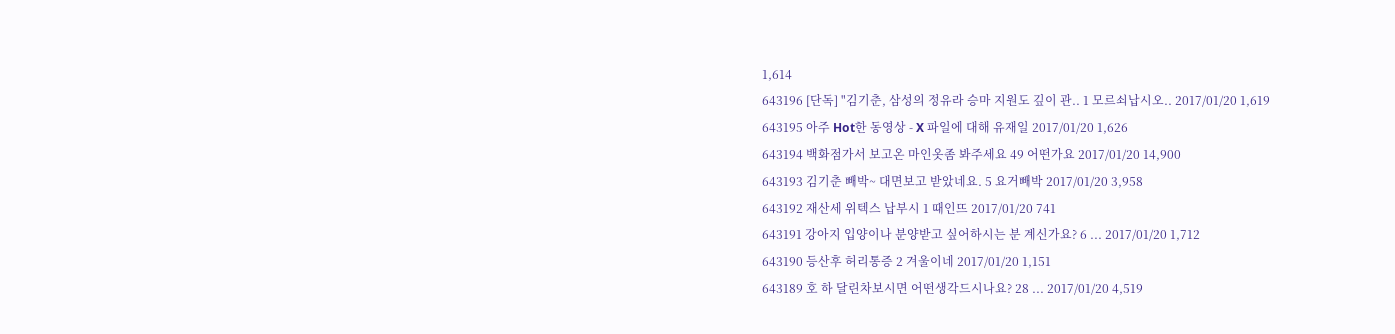1,614
643196 [단독] "김기춘, 삼성의 정유라 승마 지원도 깊이 관.. 1 모르쇠납시오.. 2017/01/20 1,619
643195 아주 Hot한 동영상 - X 파일에 대해 유재일 2017/01/20 1,626
643194 백화점가서 보고온 마인옷좀 봐주세요 49 어떤가요 2017/01/20 14,900
643193 김기춘 빼박~ 대면보고 받았네요. 5 요거빼박 2017/01/20 3,958
643192 재산세 위텍스 납부시 1 때인뜨 2017/01/20 741
643191 강아지 입양이나 분양받고 싶어하시는 분 계신가요? 6 ... 2017/01/20 1,712
643190 등산후 허리통증 2 겨울이네 2017/01/20 1,151
643189 호 하 달린차보시면 어떤생각드시나요? 28 ... 2017/01/20 4,519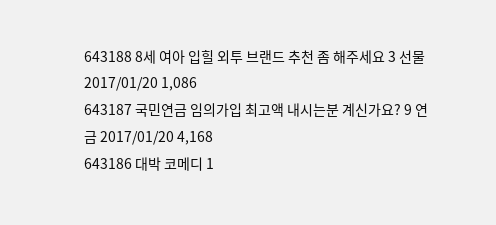643188 8세 여아 입힐 외투 브랜드 추천 좀 해주세요 3 선물 2017/01/20 1,086
643187 국민연금 임의가입 최고액 내시는분 계신가요? 9 연금 2017/01/20 4,168
643186 대박 코메디 1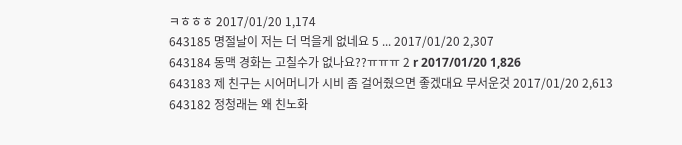ㅋㅎㅎㅎ 2017/01/20 1,174
643185 명절날이 저는 더 먹을게 없네요 5 ... 2017/01/20 2,307
643184 동맥 경화는 고칠수가 없나요??ㅠㅠㅠ 2 r 2017/01/20 1,826
643183 제 친구는 시어머니가 시비 좀 걸어줬으면 좋겠대요 무서운것 2017/01/20 2,613
643182 정청래는 왜 친노화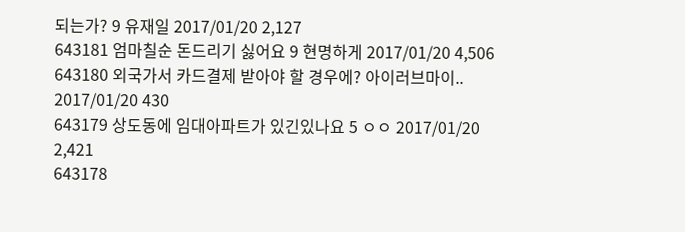되는가? 9 유재일 2017/01/20 2,127
643181 엄마칠순 돈드리기 싫어요 9 현명하게 2017/01/20 4,506
643180 외국가서 카드결제 받아야 할 경우에? 아이러브마이.. 2017/01/20 430
643179 상도동에 임대아파트가 있긴있나요 5 ㅇㅇ 2017/01/20 2,421
643178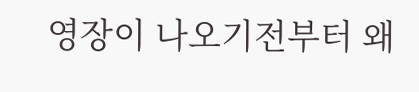영장이 나오기전부터 왜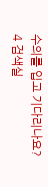수의를 입고 기다리나요? 4 검색실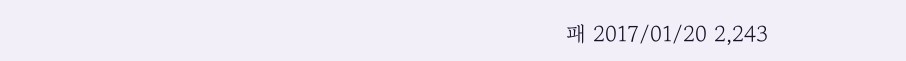패 2017/01/20 2,243